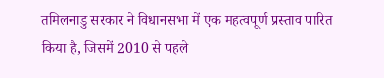तमिलनाडु सरकार ने विधानसभा में एक महत्वपूर्ण प्रस्ताव पारित किया है, जिसमें 2010 से पहले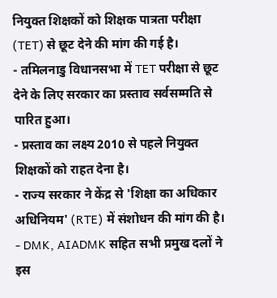नियुक्त शिक्षकों को शिक्षक पात्रता परीक्षा (TET) से छूट देने की मांग की गई है।
- तमिलनाडु विधानसभा में TET परीक्षा से छूट देने के लिए सरकार का प्रस्ताव सर्वसम्मति से पारित हुआ।
- प्रस्ताव का लक्ष्य 2010 से पहले नियुक्त शिक्षकों को राहत देना है।
- राज्य सरकार ने केंद्र से 'शिक्षा का अधिकार अधिनियम' (RTE) में संशोधन की मांग की है।
- DMK, AIADMK सहित सभी प्रमुख दलों ने इस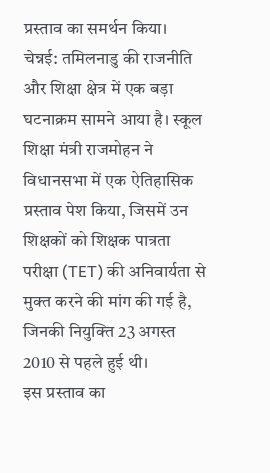प्रस्ताव का समर्थन किया।
चेन्नई: तमिलनाडु की राजनीति और शिक्षा क्षेत्र में एक बड़ा घटनाक्रम सामने आया है। स्कूल शिक्षा मंत्री राजमोहन ने विधानसभा में एक ऐतिहासिक प्रस्ताव पेश किया, जिसमें उन शिक्षकों को शिक्षक पात्रता परीक्षा (TET) की अनिवार्यता से मुक्त करने की मांग की गई है, जिनकी नियुक्ति 23 अगस्त 2010 से पहले हुई थी।
इस प्रस्ताव का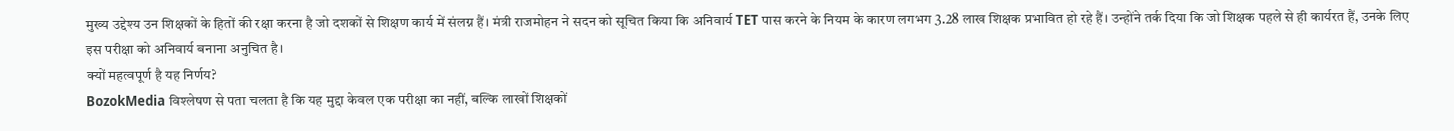मुख्य उद्देश्य उन शिक्षकों के हितों की रक्षा करना है जो दशकों से शिक्षण कार्य में संलग्न हैं। मंत्री राजमोहन ने सदन को सूचित किया कि अनिवार्य TET पास करने के नियम के कारण लगभग 3.28 लाख शिक्षक प्रभावित हो रहे हैं। उन्होंने तर्क दिया कि जो शिक्षक पहले से ही कार्यरत हैं, उनके लिए इस परीक्षा को अनिवार्य बनाना अनुचित है।
क्यों महत्वपूर्ण है यह निर्णय?
BozokMedia विश्लेषण से पता चलता है कि यह मुद्दा केवल एक परीक्षा का नहीं, बल्कि लाखों शिक्षकों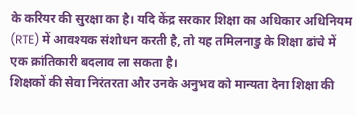के करियर की सुरक्षा का है। यदि केंद्र सरकार शिक्षा का अधिकार अधिनियम (RTE) में आवश्यक संशोधन करती है, तो यह तमिलनाडु के शिक्षा ढांचे में एक क्रांतिकारी बदलाव ला सकता है।
शिक्षकों की सेवा निरंतरता और उनके अनुभव को मान्यता देना शिक्षा की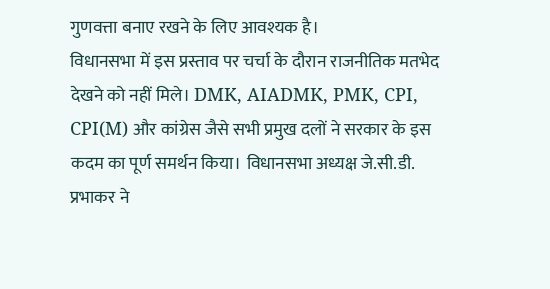गुणवत्ता बनाए रखने के लिए आवश्यक है।
विधानसभा में इस प्रस्ताव पर चर्चा के दौरान राजनीतिक मतभेद देखने को नहीं मिले। DMK, AIADMK, PMK, CPI, CPI(M) और कांग्रेस जैसे सभी प्रमुख दलों ने सरकार के इस कदम का पूर्ण समर्थन किया। विधानसभा अध्यक्ष जे.सी.डी. प्रभाकर ने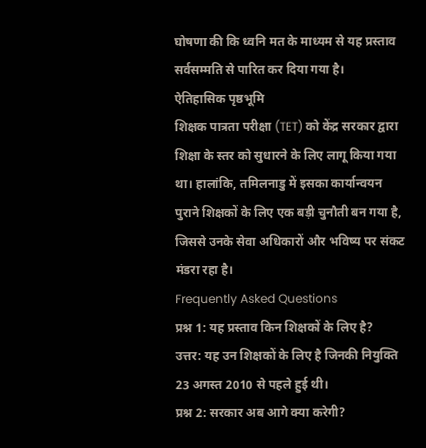घोषणा की कि ध्वनि मत के माध्यम से यह प्रस्ताव सर्वसम्मति से पारित कर दिया गया है।
ऐतिहासिक पृष्ठभूमि
शिक्षक पात्रता परीक्षा (TET) को केंद्र सरकार द्वारा शिक्षा के स्तर को सुधारने के लिए लागू किया गया था। हालांकि, तमिलनाडु में इसका कार्यान्वयन पुराने शिक्षकों के लिए एक बड़ी चुनौती बन गया है, जिससे उनके सेवा अधिकारों और भविष्य पर संकट मंडरा रहा है।
Frequently Asked Questions
प्रश्न 1: यह प्रस्ताव किन शिक्षकों के लिए है?
उत्तर: यह उन शिक्षकों के लिए है जिनकी नियुक्ति 23 अगस्त 2010 से पहले हुई थी।
प्रश्न 2: सरकार अब आगे क्या करेगी?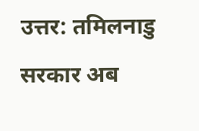उत्तर: तमिलनाडु सरकार अब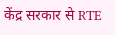केंद्र सरकार से RTE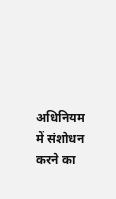अधिनियम में संशोधन करने का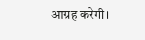आग्रह करेगी।